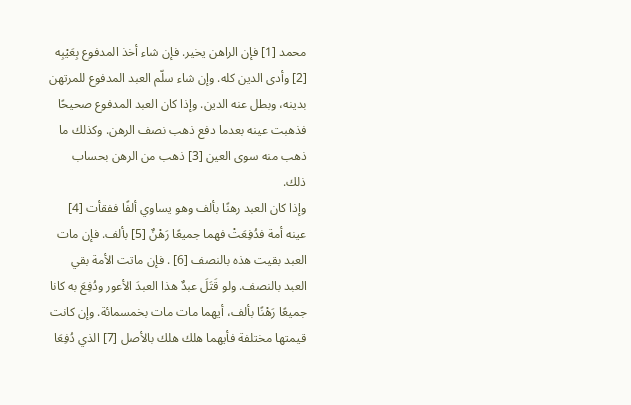محمد [1] فإن الراهن يخير. فإن شاء أخذ المدفوع بِعَيْبِه [2] وأدى الدين كله. وإن شاء سلّم العبد المدفوع للمرتهن بدينه، وبطل عنه الدين. وإذا كان العبد المدفوع صحيحًا فذهبت عينه بعدما دفع ذهب نصف الرهن. وكذلك ما ذهب منه سوى العين [3] ذهب من الرهن بحساب ذلك.
وإذا كان العبد رهنًا بألف وهو يساوي ألفًا ففقأت [4] عينه أمة فدُفِعَتْ فهما جميعًا رَهْنٌ [5] بألف. فإن مات العبد بقيت هذه بالنصف [6] . فإن ماتت الأمة بقي العبد بالنصف. ولو قَتَلَ عبدٌ هذا العبدَ الأعور ودُفِعَ به كانا جميعًا رَهْنًا بألف، أيهما مات مات بخمسمائة. وإن كانت قيمتها مختلفة فأيهما هلك هلك بالأصل [7] الذي دُفِعَا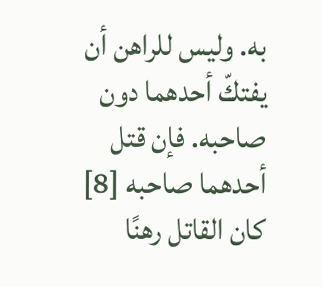به. وليس للراهن أن يفتكّ أحدهما دون صاحبه. فإن قتل أحدهما صاحبه [8] كان القاتل رهنًا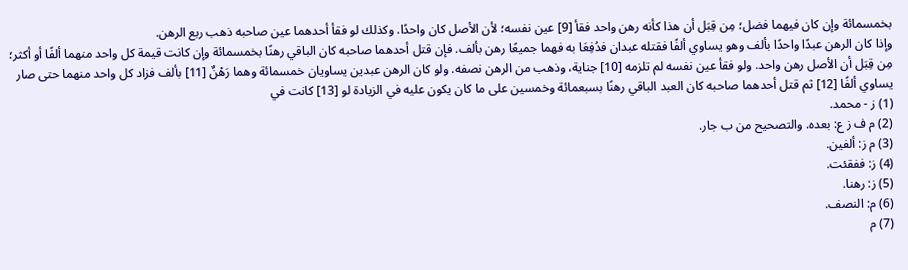بخمسمائة وإن كان فيهما فضل؛ مِن قِبَل أن هذا كأنه رهن واحد فقأ [9] عين نفسه؛ لأن الأصل كان واحدًا. وكذلك لو فقأ أحدهما عين صاحبه ذهب ربع الرهن.
وإذا كان الرهن عبدًا واحدًا بألف وهو يساوي ألفًا فقتله عبدان فدُفِعَا به فهما جميعًا رهن بألف. فإن قتل أحدهما صاحبه كان الباقي رهنًا بخمسمائة وإن كانت قيمة كل واحد منهما ألفًا أو أكثر؛ مِن قِبَل أن الأصل رهن واحد. ولو فقأ عين نفسه لم تلزمه [10] جناية، وذهب من الرهن نصفه. ولو كان الرهن عبدين يساويان خمسمائة وهما رَهْنٌ [11] بألف فزاد كل واحد منهما حتى صار يساوي ألفًا [12] ثم قتل أحدهما صاحبه كان العبد الباقي رهنًا بسبعمائة وخمسين على ما كان يكون عليه في الزيادة لو [13] كانت في
(1) ز - محمد.
(2) م ف ز ع: بعده. والتصحيح من ب جار.
(3) م ز: ألفين.
(4) ز: ففقئت.
(5) ز: رهنا.
(6) م: النصف.
(7) م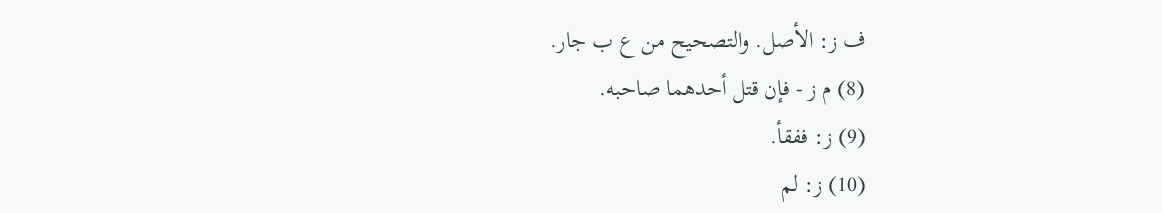ف ز: الأصل. والتصحيح من ع ب جار.
(8) م ز - فإن قتل أحدهما صاحبه.
(9) ز: ففقأ.
(10) ز: لم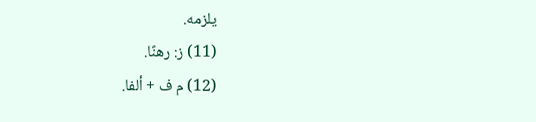يلزمه.
(11) ز: رهنًا.
(12) م ف + ألفا.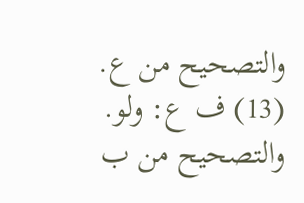والتصحيح من ع.
(13) ف ع: ولو. والتصحيح من ب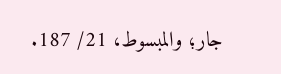جار؛ والمبسوط، 21/ 187.